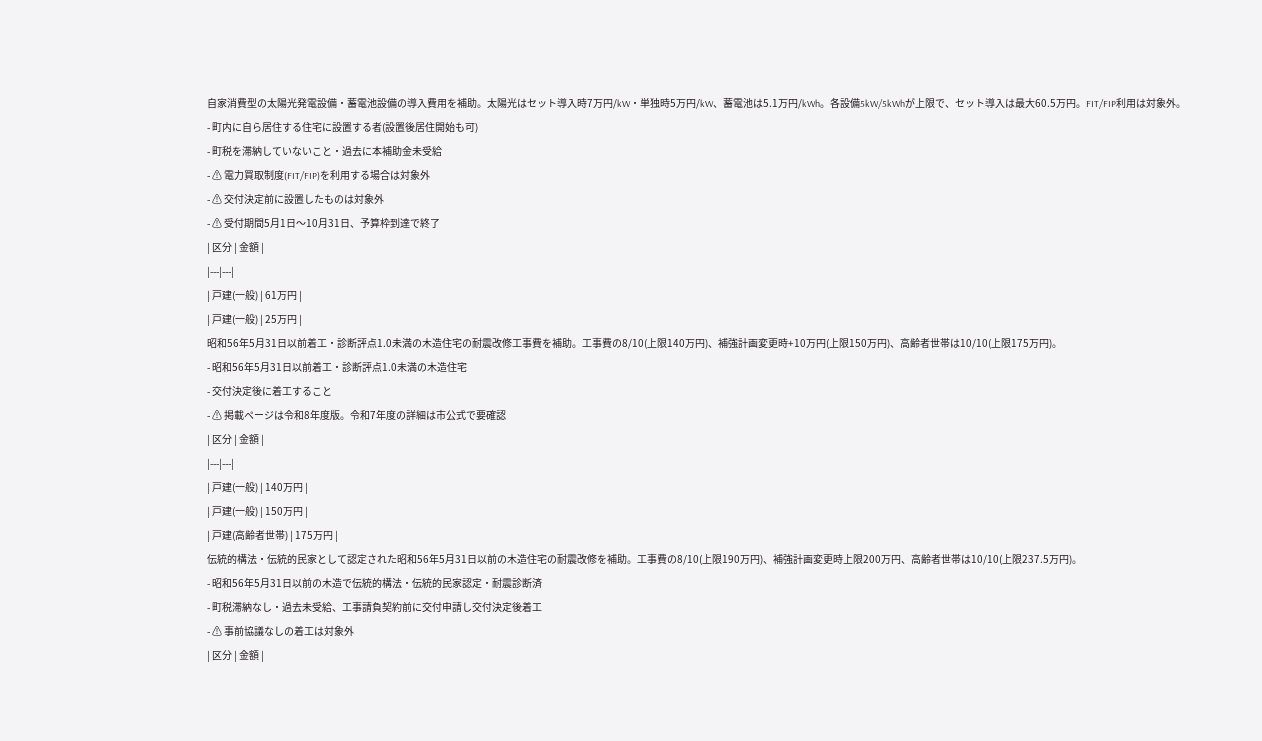自家消費型の太陽光発電設備・蓄電池設備の導入費用を補助。太陽光はセット導入時7万円/kW・単独時5万円/kW、蓄電池は5.1万円/kWh。各設備5kW/5kWhが上限で、セット導入は最大60.5万円。FIT/FIP利用は対象外。
- 町内に自ら居住する住宅に設置する者(設置後居住開始も可)
- 町税を滞納していないこと・過去に本補助金未受給
- ⚠ 電力買取制度(FIT/FIP)を利用する場合は対象外
- ⚠ 交付決定前に設置したものは対象外
- ⚠ 受付期間5月1日〜10月31日、予算枠到達で終了
| 区分 | 金額 |
|---|---|
| 戸建(一般) | 61万円 |
| 戸建(一般) | 25万円 |
昭和56年5月31日以前着工・診断評点1.0未満の木造住宅の耐震改修工事費を補助。工事費の8/10(上限140万円)、補強計画変更時+10万円(上限150万円)、高齢者世帯は10/10(上限175万円)。
- 昭和56年5月31日以前着工・診断評点1.0未満の木造住宅
- 交付決定後に着工すること
- ⚠ 掲載ページは令和8年度版。令和7年度の詳細は市公式で要確認
| 区分 | 金額 |
|---|---|
| 戸建(一般) | 140万円 |
| 戸建(一般) | 150万円 |
| 戸建(高齢者世帯) | 175万円 |
伝統的構法・伝統的民家として認定された昭和56年5月31日以前の木造住宅の耐震改修を補助。工事費の8/10(上限190万円)、補強計画変更時上限200万円、高齢者世帯は10/10(上限237.5万円)。
- 昭和56年5月31日以前の木造で伝統的構法・伝統的民家認定・耐震診断済
- 町税滞納なし・過去未受給、工事請負契約前に交付申請し交付決定後着工
- ⚠ 事前協議なしの着工は対象外
| 区分 | 金額 |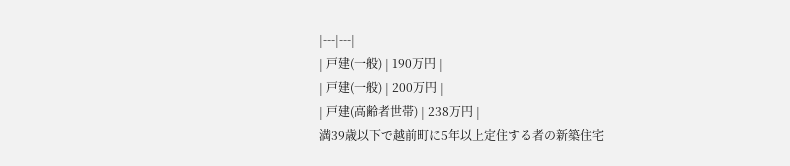|---|---|
| 戸建(一般) | 190万円 |
| 戸建(一般) | 200万円 |
| 戸建(高齢者世帯) | 238万円 |
満39歳以下で越前町に5年以上定住する者の新築住宅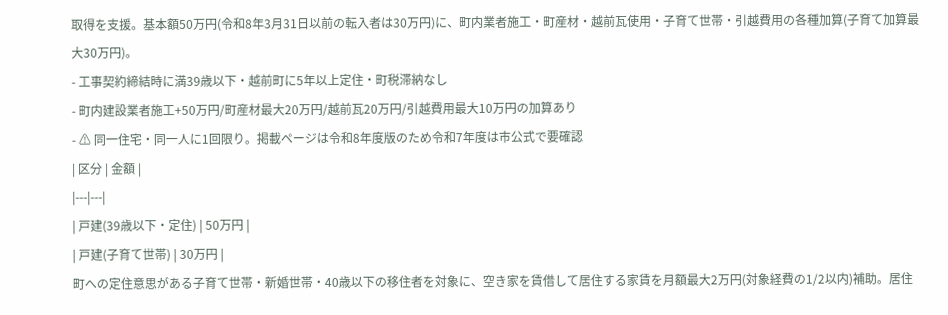取得を支援。基本額50万円(令和8年3月31日以前の転入者は30万円)に、町内業者施工・町産材・越前瓦使用・子育て世帯・引越費用の各種加算(子育て加算最大30万円)。
- 工事契約締結時に満39歳以下・越前町に5年以上定住・町税滞納なし
- 町内建設業者施工+50万円/町産材最大20万円/越前瓦20万円/引越費用最大10万円の加算あり
- ⚠ 同一住宅・同一人に1回限り。掲載ページは令和8年度版のため令和7年度は市公式で要確認
| 区分 | 金額 |
|---|---|
| 戸建(39歳以下・定住) | 50万円 |
| 戸建(子育て世帯) | 30万円 |
町への定住意思がある子育て世帯・新婚世帯・40歳以下の移住者を対象に、空き家を賃借して居住する家賃を月額最大2万円(対象経費の1/2以内)補助。居住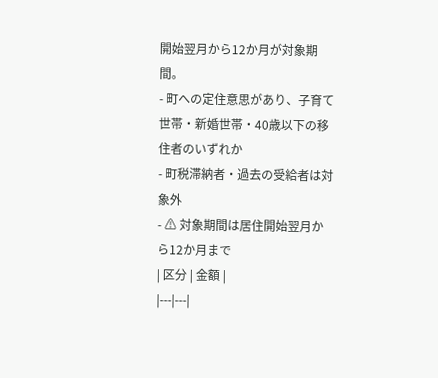開始翌月から12か月が対象期間。
- 町への定住意思があり、子育て世帯・新婚世帯・40歳以下の移住者のいずれか
- 町税滞納者・過去の受給者は対象外
- ⚠ 対象期間は居住開始翌月から12か月まで
| 区分 | 金額 |
|---|---|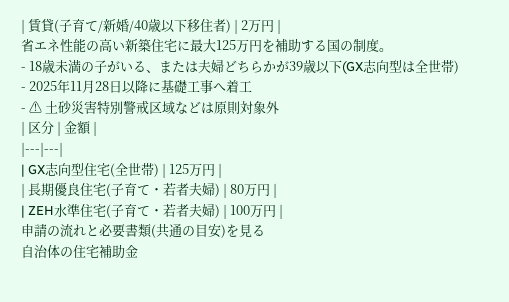| 賃貸(子育て/新婚/40歳以下移住者) | 2万円 |
省エネ性能の高い新築住宅に最大125万円を補助する国の制度。
- 18歳未満の子がいる、または夫婦どちらかが39歳以下(GX志向型は全世帯)
- 2025年11月28日以降に基礎工事へ着工
- ⚠ 土砂災害特別警戒区域などは原則対象外
| 区分 | 金額 |
|---|---|
| GX志向型住宅(全世帯) | 125万円 |
| 長期優良住宅(子育て・若者夫婦) | 80万円 |
| ZEH水準住宅(子育て・若者夫婦) | 100万円 |
申請の流れと必要書類(共通の目安)を見る
自治体の住宅補助金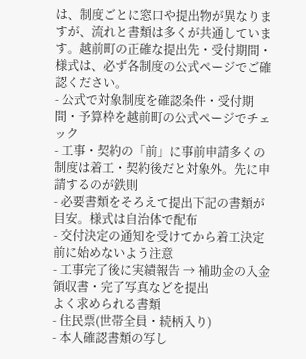は、制度ごとに窓口や提出物が異なりますが、流れと書類は多くが共通しています。越前町の正確な提出先・受付期間・様式は、必ず各制度の公式ページでご確認ください。
- 公式で対象制度を確認条件・受付期間・予算枠を越前町の公式ページでチェック
- 工事・契約の「前」に事前申請多くの制度は着工・契約後だと対象外。先に申請するのが鉄則
- 必要書類をそろえて提出下記の書類が目安。様式は自治体で配布
- 交付決定の通知を受けてから着工決定前に始めないよう注意
- 工事完了後に実績報告 → 補助金の入金領収書・完了写真などを提出
よく求められる書類
- 住民票(世帯全員・続柄入り)
- 本人確認書類の写し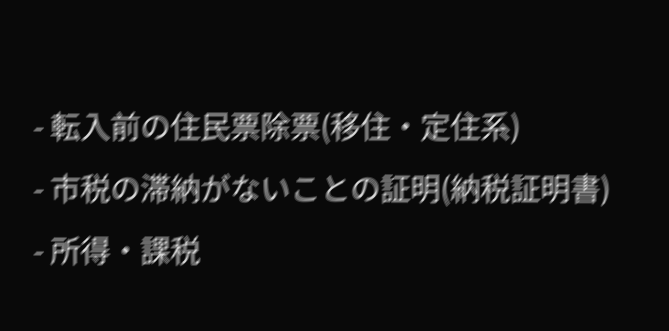- 転入前の住民票除票(移住・定住系)
- 市税の滞納がないことの証明(納税証明書)
- 所得・課税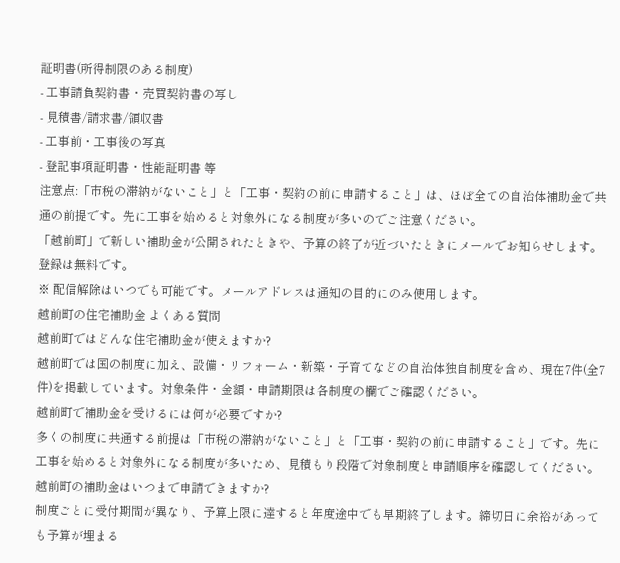証明書(所得制限のある制度)
- 工事請負契約書・売買契約書の写し
- 見積書/請求書/領収書
- 工事前・工事後の写真
- 登記事項証明書・性能証明書 等
注意点:「市税の滞納がないこと」と「工事・契約の前に申請すること」は、ほぼ全ての自治体補助金で共通の前提です。先に工事を始めると対象外になる制度が多いのでご注意ください。
「越前町」で新しい補助金が公開されたときや、予算の終了が近づいたときにメールでお知らせします。登録は無料です。
※ 配信解除はいつでも可能です。メールアドレスは通知の目的にのみ使用します。
越前町の住宅補助金 よくある質問
越前町ではどんな住宅補助金が使えますか?
越前町では国の制度に加え、設備・リフォーム・新築・子育てなどの自治体独自制度を含め、現在7件(全7件)を掲載しています。対象条件・金額・申請期限は各制度の欄でご確認ください。
越前町で補助金を受けるには何が必要ですか?
多くの制度に共通する前提は「市税の滞納がないこと」と「工事・契約の前に申請すること」です。先に工事を始めると対象外になる制度が多いため、見積もり段階で対象制度と申請順序を確認してください。
越前町の補助金はいつまで申請できますか?
制度ごとに受付期間が異なり、予算上限に達すると年度途中でも早期終了します。締切日に余裕があっても予算が埋まる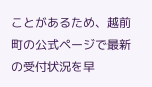ことがあるため、越前町の公式ページで最新の受付状況を早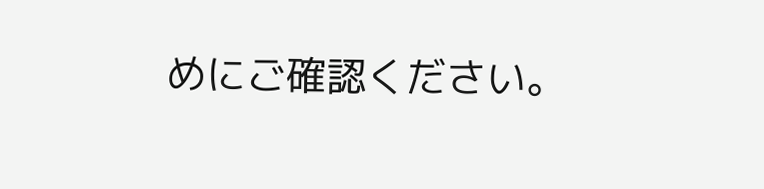めにご確認ください。